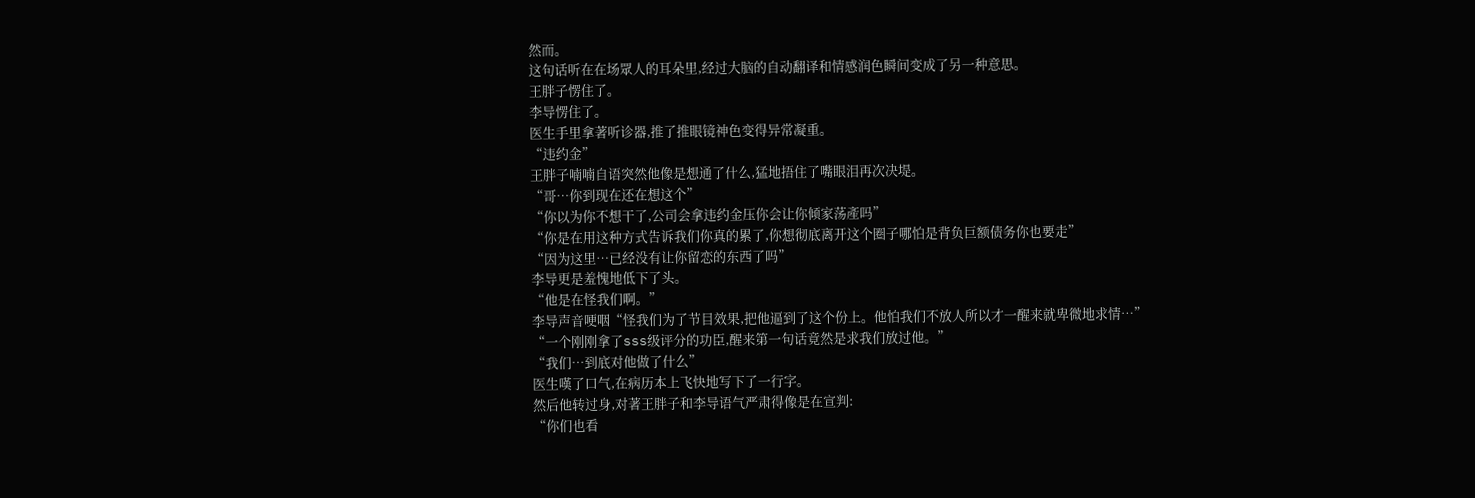然而。
这句话听在在场眾人的耳朵里,经过大脑的自动翻译和情感润色瞬间变成了另一种意思。
王胖子愣住了。
李导愣住了。
医生手里拿著听诊器,推了推眼镜神色变得异常凝重。
“违约金”
王胖子喃喃自语突然他像是想通了什么,猛地捂住了嘴眼泪再次决堤。
“哥…你到现在还在想这个”
“你以为你不想干了,公司会拿违约金压你会让你倾家荡產吗”
“你是在用这种方式告诉我们你真的累了,你想彻底离开这个圈子哪怕是背负巨额债务你也要走”
“因为这里…已经没有让你留恋的东西了吗”
李导更是羞愧地低下了头。
“他是在怪我们啊。”
李导声音哽咽“怪我们为了节目效果,把他逼到了这个份上。他怕我们不放人所以才一醒来就卑微地求情…”
“一个刚刚拿了sss级评分的功臣,醒来第一句话竟然是求我们放过他。”
“我们…到底对他做了什么”
医生嘆了口气,在病历本上飞快地写下了一行字。
然后他转过身,对著王胖子和李导语气严肃得像是在宣判:
“你们也看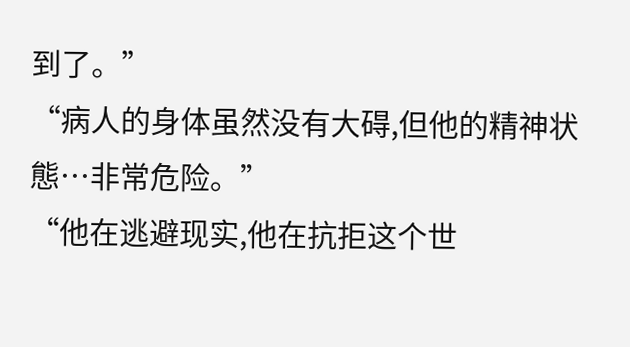到了。”
“病人的身体虽然没有大碍,但他的精神状態…非常危险。”
“他在逃避现实,他在抗拒这个世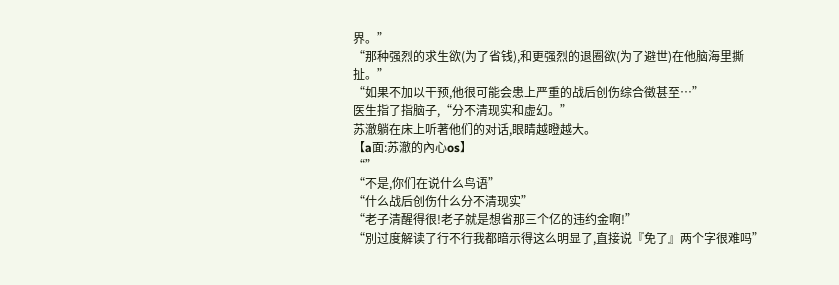界。”
“那种强烈的求生欲(为了省钱),和更强烈的退圈欲(为了避世)在他脑海里撕扯。”
“如果不加以干预,他很可能会患上严重的战后创伤综合徵甚至…”
医生指了指脑子,“分不清现实和虚幻。”
苏澈躺在床上听著他们的对话,眼睛越瞪越大。
【a面:苏澈的內心os】
“”
“不是,你们在说什么鸟语”
“什么战后创伤什么分不清现实”
“老子清醒得很!老子就是想省那三个亿的违约金啊!”
“別过度解读了行不行我都暗示得这么明显了,直接说『免了』两个字很难吗”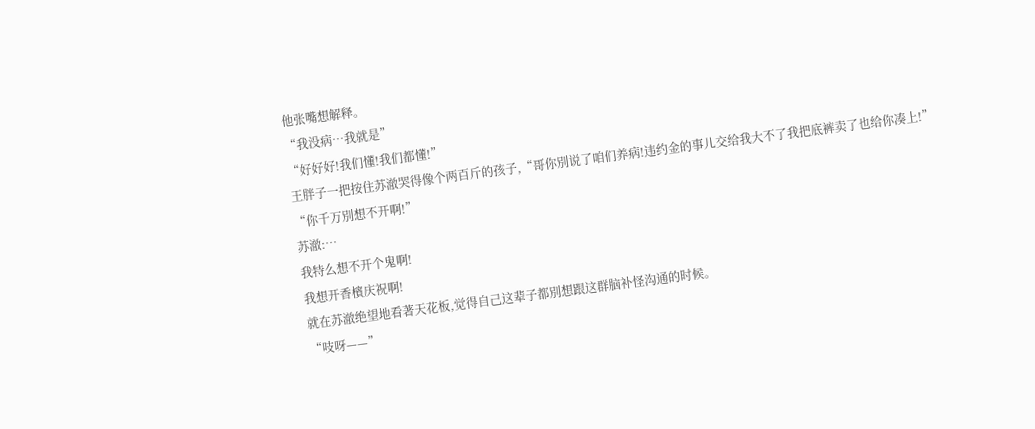他张嘴想解释。
“我没病…我就是”
“好好好!我们懂!我们都懂!”
王胖子一把按住苏澈哭得像个两百斤的孩子,“哥你別说了咱们养病!违约金的事儿交给我大不了我把底裤卖了也给你凑上!”
“你千万別想不开啊!”
苏澈:…
我特么想不开个鬼啊!
我想开香檳庆祝啊!
就在苏澈绝望地看著天花板,觉得自己这辈子都別想跟这群脑补怪沟通的时候。
“吱呀——”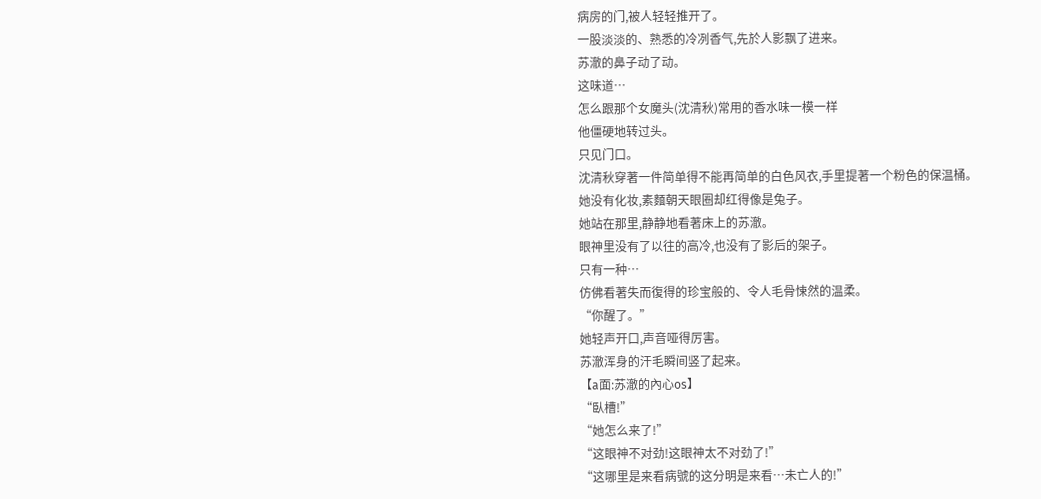病房的门,被人轻轻推开了。
一股淡淡的、熟悉的冷冽香气,先於人影飘了进来。
苏澈的鼻子动了动。
这味道…
怎么跟那个女魔头(沈清秋)常用的香水味一模一样
他僵硬地转过头。
只见门口。
沈清秋穿著一件简单得不能再简单的白色风衣,手里提著一个粉色的保温桶。
她没有化妆,素麵朝天眼圈却红得像是兔子。
她站在那里,静静地看著床上的苏澈。
眼神里没有了以往的高冷,也没有了影后的架子。
只有一种…
仿佛看著失而復得的珍宝般的、令人毛骨悚然的温柔。
“你醒了。”
她轻声开口,声音哑得厉害。
苏澈浑身的汗毛瞬间竖了起来。
【a面:苏澈的內心os】
“臥槽!”
“她怎么来了!”
“这眼神不对劲!这眼神太不对劲了!”
“这哪里是来看病號的这分明是来看…未亡人的!”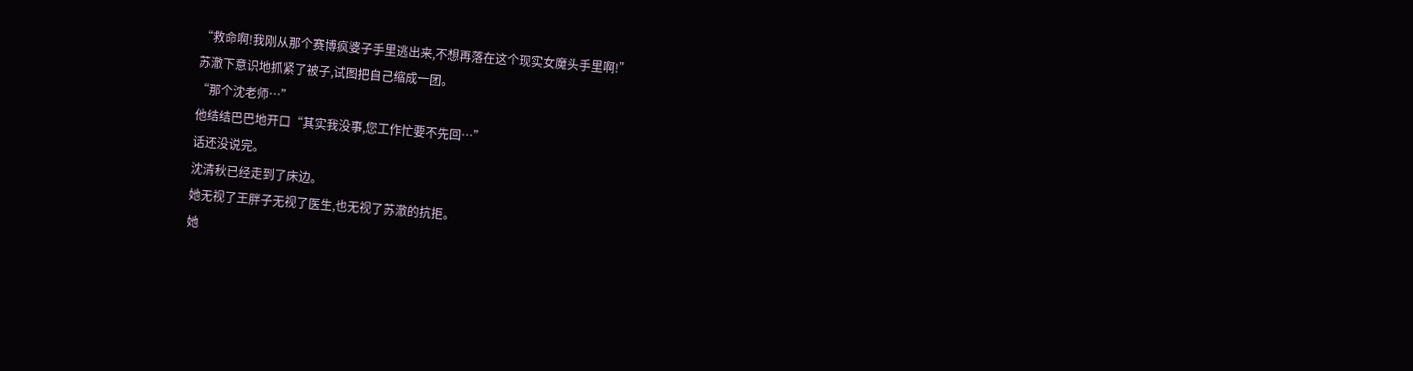“救命啊!我刚从那个赛博疯婆子手里逃出来,不想再落在这个现实女魔头手里啊!”
苏澈下意识地抓紧了被子,试图把自己缩成一团。
“那个沈老师…”
他结结巴巴地开口“其实我没事,您工作忙要不先回…”
话还没说完。
沈清秋已经走到了床边。
她无视了王胖子无视了医生,也无视了苏澈的抗拒。
她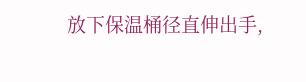放下保温桶径直伸出手,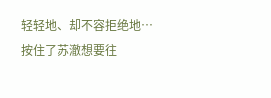轻轻地、却不容拒绝地…
按住了苏澈想要往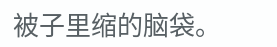被子里缩的脑袋。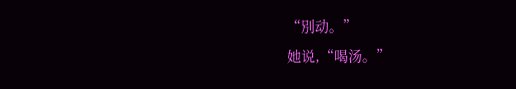“別动。”
她说,“喝汤。”